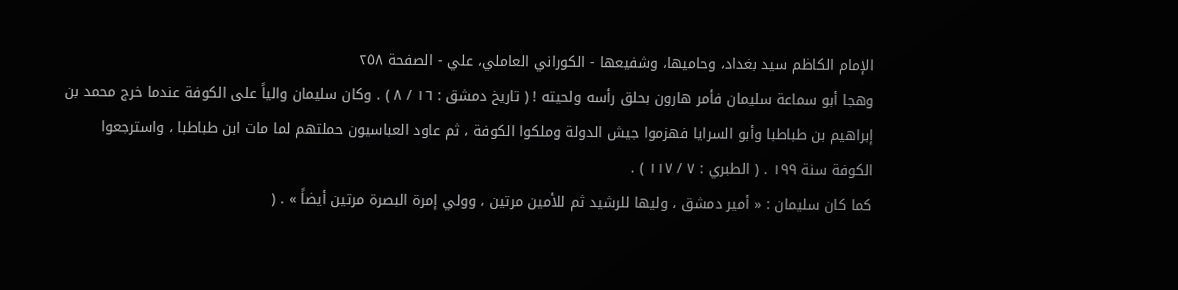الإمام الكاظم سيد بغداد، وحاميها، وشفيعها - الكوراني العاملي، علي - الصفحة ٢٥٨
وهجا أبو سماعة سليمان فأمر هارون بحلق رأسه ولحيته ! ( تاريخ دمشق : ١٦ / ٨ ) . وكان سليمان والياً على الكوفة عندما خرج محمد بن إبراهيم بن طباطبا وأبو السرايا فهزموا جيش الدولة وملكوا الكوفة ، ثم عاود العباسيون حملتهم لما مات ابن طباطبا ، واسترجعوا الكوفة سنة ١٩٩ . ( الطبري : ٧ / ١١٧ ) .
كما كان سليمان : « أمير دمشق ، وليها للرشيد ثم للأمين مرتين ، وولي إمرة البصرة مرتين أيضاً » . (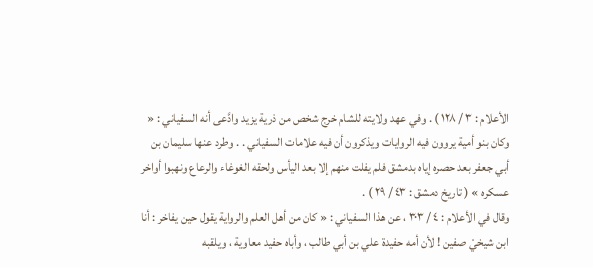الأعلام : ٣ / ١٢٨ ) . وفي عهد ولايته للشام خرج شخص من ذرية يزيد وادَّعى أنه السفياني : « وكان بنو أمية يروون فيه الروايات ويذكرون أن فيه علامات السفياني . . وطرد عنها سليمان بن أبي جعفر بعد حصره إياه بدمشق فلم يفلت منهم إلا بعد اليأس ولحقه الغوغاء والرعاع ونهبوا أواخر عسكره » ( تاريخ دمشق : ٤٣ / ٢٩ ) .
وقال في الأعلام : ٤ / ٣٠٣ ، عن هذا السفياني : « كان من أهل العلم والرواية يقول حين يفاخر : أنا ابن شيخيْ صفين ! لأن أمه حفيدة علي بن أبي طالب ، وأباه حفيد معاوية ، ويلقبه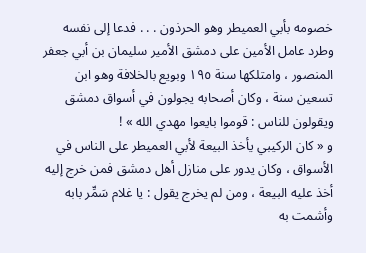خصومه بأبي العميطر وهو الحرذون . . . فدعا إلى نفسه وطرد عامل الأمين على دمشق الأمير سليمان بن أبي جعفر المنصور ، وامتلكها سنة ١٩٥ وبويع بالخلافة وهو ابن تسعين سنة ، وكان أصحابه يجولون في أسواق دمشق ويقولون للناس : قوموا بايعوا مهدي الله » !
و « كان الركيبي يأخذ البيعة لأبي العميطر على الناس في الأسواق ، وكان يدور على منازل أهل دمشق فمن خرج إليه أخذ عليه البيعة ، ومن لم يخرج يقول : يا غلام سَمِّر بابه وأشمت به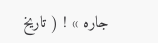جاره » ! ( تاريخ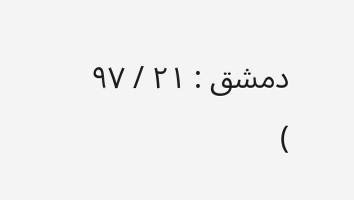دمشق : ٢١ / ٩٧ )